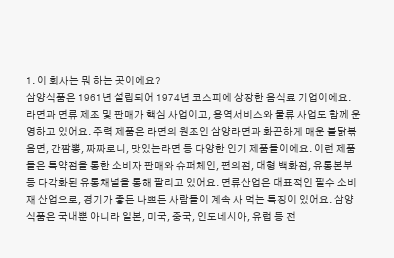1. 이 회사는 뭐 하는 곳이에요?
삼양식품은 1961년 설립되어 1974년 코스피에 상장한 음식료 기업이에요. 라면과 면류 제조 및 판매가 핵심 사업이고, 용역서비스와 물류 사업도 함께 운영하고 있어요. 주력 제품은 라면의 원조인 삼양라면과 화끈하게 매운 불닭볶음면, 간짬뽕, 짜짜로니, 맛있는라면 등 다양한 인기 제품들이에요. 이런 제품들은 특약점을 통한 소비자 판매와 슈퍼체인, 편의점, 대형 백화점, 유통본부 등 다각화된 유통채널을 통해 팔리고 있어요. 면류산업은 대표적인 필수 소비재 산업으로, 경기가 좋든 나쁘든 사람들이 계속 사 먹는 특징이 있어요. 삼양식품은 국내뿐 아니라 일본, 미국, 중국, 인도네시아, 유럽 등 전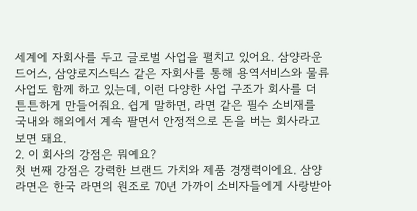세계에 자회사를 두고 글로벌 사업을 펼치고 있어요. 삼양라운드어스, 삼양로지스틱스 같은 자회사를 통해 용역서비스와 물류 사업도 함께 하고 있는데, 이런 다양한 사업 구조가 회사를 더 튼튼하게 만들어줘요. 쉽게 말하면, 라면 같은 필수 소비재를 국내와 해외에서 계속 팔면서 안정적으로 돈을 버는 회사라고 보면 돼요.
2. 이 회사의 강점은 뭐예요?
첫 번째 강점은 강력한 브랜드 가치와 제품 경쟁력이에요. 삼양라면은 한국 라면의 원조로 70년 가까이 소비자들에게 사랑받아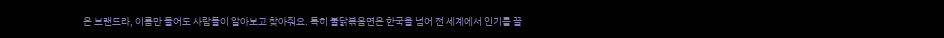온 브랜드라, 이름만 들어도 사람들이 알아보고 찾아줘요. 특히 불닭볶음면은 한국을 넘어 전 세계에서 인기를 끌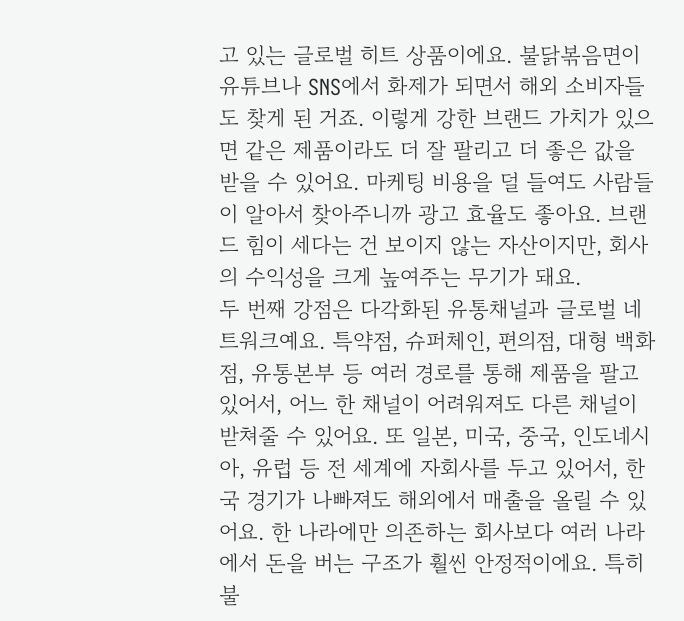고 있는 글로벌 히트 상품이에요. 불닭볶음면이 유튜브나 SNS에서 화제가 되면서 해외 소비자들도 찾게 된 거죠. 이렇게 강한 브랜드 가치가 있으면 같은 제품이라도 더 잘 팔리고 더 좋은 값을 받을 수 있어요. 마케팅 비용을 덜 들여도 사람들이 알아서 찾아주니까 광고 효율도 좋아요. 브랜드 힘이 세다는 건 보이지 않는 자산이지만, 회사의 수익성을 크게 높여주는 무기가 돼요.
두 번째 강점은 다각화된 유통채널과 글로벌 네트워크예요. 특약점, 슈퍼체인, 편의점, 대형 백화점, 유통본부 등 여러 경로를 통해 제품을 팔고 있어서, 어느 한 채널이 어려워져도 다른 채널이 받쳐줄 수 있어요. 또 일본, 미국, 중국, 인도네시아, 유럽 등 전 세계에 자회사를 두고 있어서, 한국 경기가 나빠져도 해외에서 매출을 올릴 수 있어요. 한 나라에만 의존하는 회사보다 여러 나라에서 돈을 버는 구조가 훨씬 안정적이에요. 특히 불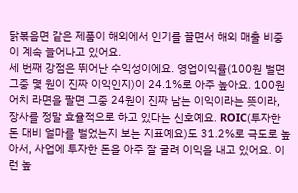닭볶음면 같은 제품이 해외에서 인기를 끌면서 해외 매출 비중이 계속 늘어나고 있어요.
세 번째 강점은 뛰어난 수익성이에요. 영업이익률(100원 벌면 그중 몇 원이 진짜 이익인지)이 24.1%로 아주 높아요. 100원어치 라면을 팔면 그중 24원이 진짜 남는 이익이라는 뜻이라, 장사를 정말 효율적으로 하고 있다는 신호예요. ROIC(투자한 돈 대비 얼마를 벌었는지 보는 지표예요)도 31.2%로 극도로 높아서, 사업에 투자한 돈을 아주 잘 굴려 이익을 내고 있어요. 이런 높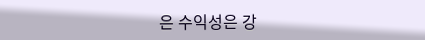은 수익성은 강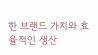한 브랜드 가치와 효율적인 생산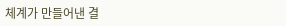체계가 만들어낸 결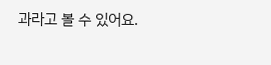과라고 볼 수 있어요.